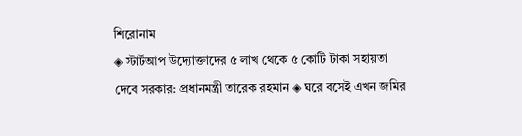শিরোনাম
◈ স্টার্টআপ উদ্যোক্তাদের ৫ লাখ থেকে ৫ কোটি টাকা সহায়তা দেবে সরকার: প্রধানমন্ত্রী তারেক রহমান ◈ ঘরে বসেই এখন জমির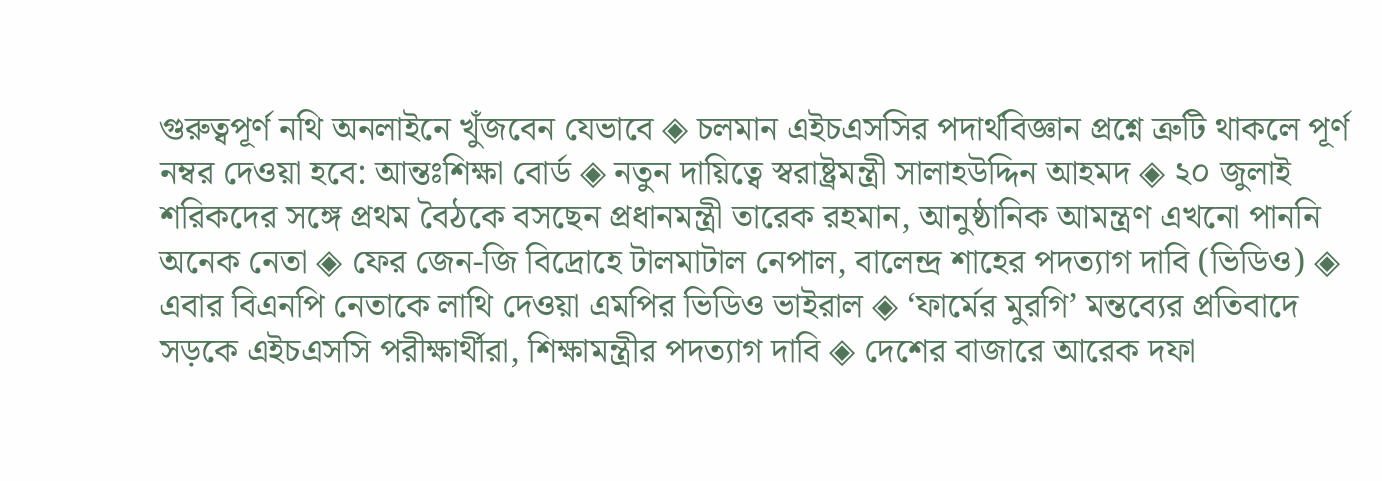গুরুত্বপূর্ণ নথি অনলাইনে খুঁজবেন যেভাবে ◈ চলমান এইচএসসির পদার্থবিজ্ঞান প্রশ্নে ত্রুটি থাকলে পূর্ণ নম্বর দেওয়া হবে: আন্তঃশিক্ষা বোর্ড ◈ নতুন দায়িত্বে স্বরাষ্ট্রমন্ত্রী সালাহউদ্দিন আহমদ ◈ ২০ জুলাই শরিকদের সঙ্গে প্রথম বৈঠকে বসছেন প্রধানমন্ত্রী তারেক রহমান, আনুষ্ঠানিক আমন্ত্রণ এখনো পাননি অনেক নেতা ◈ ফের জেন-জি বিদ্রোহে টালমাটাল নেপাল, বালেন্দ্র শাহের পদত্যাগ দাবি (ভিডিও) ◈ এবার বিএনপি নেতাকে লাথি দেওয়া এমপির ভিডিও ভাইরাল ◈ ‘ফার্মের মুরগি’ মন্তব্যের প্রতিবাদে সড়কে এইচএসসি পরীক্ষার্থীরা, শিক্ষামন্ত্রীর পদত্যাগ দাবি ◈ দেশের বাজারে আরেক দফা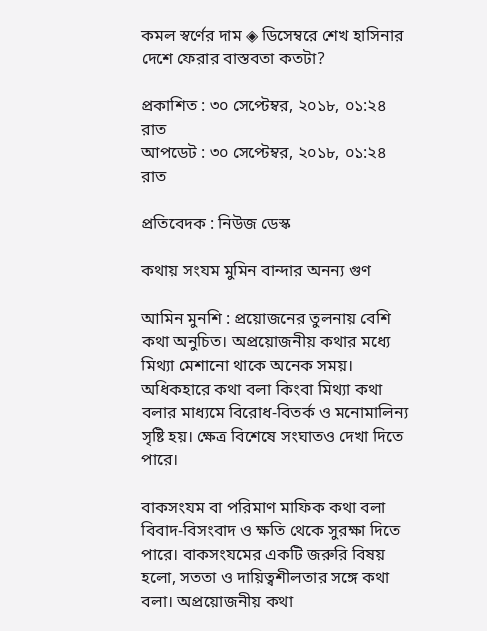কমল স্বর্ণের দাম ◈ ডি‌সেম্বরে শেখ হাসিনার দেশে ফেরার বাস্তবতা কতটা?

প্রকাশিত : ৩০ সেপ্টেম্বর, ২০১৮, ০১:২৪ রাত
আপডেট : ৩০ সেপ্টেম্বর, ২০১৮, ০১:২৪ রাত

প্রতিবেদক : নিউজ ডেস্ক

কথায় সংযম মুমিন বান্দার অনন্য গুণ

আমিন মুনশি : প্রয়োজনের তুলনায় বেশি কথা অনুচিত। অপ্রয়োজনীয় কথার মধ্যে মিথ্যা মেশানো থাকে অনেক সময়। অধিকহারে কথা বলা কিংবা মিথ্যা কথা বলার মাধ্যমে বিরোধ-বিতর্ক ও মনোমালিন্য সৃষ্টি হয়। ক্ষেত্র বিশেষে সংঘাতও দেখা দিতে পারে।

বাকসংযম বা পরিমাণ মাফিক কথা বলা বিবাদ-বিসংবাদ ও ক্ষতি থেকে সুরক্ষা দিতে পারে। বাকসংযমের একটি জরুরি বিষয় হলো, সততা ও দায়িত্বশীলতার সঙ্গে কথা বলা। অপ্রয়োজনীয় কথা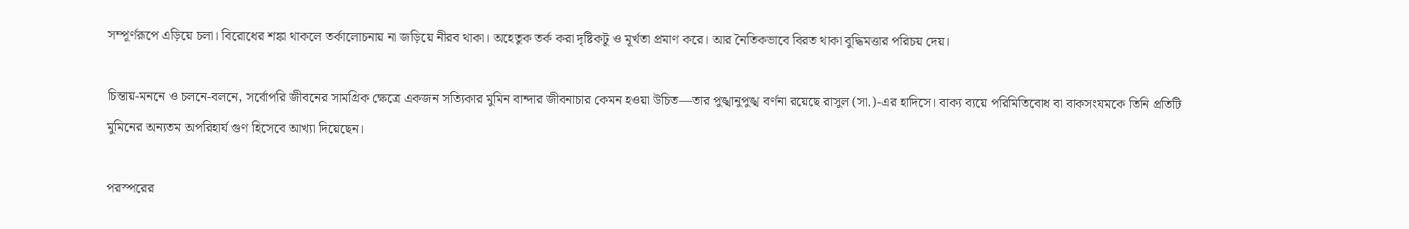সম্পূর্ণরূপে এড়িয়ে চলা। বিরোধের শঙ্কা থাকলে তর্কালোচনায় না জড়িয়ে নীরব থাকা। অহেতুক তর্ক করা দৃষ্টিকটু ও মূর্খতা প্রমাণ করে। আর নৈতিকভাবে বিরত থাকা বুদ্ধিমত্তার পরিচয় দেয়।

চিন্তায়-মননে ও চলনে-বলনে, সর্বোপরি জীবনের সামগ্রিক ক্ষেত্রে একজন সত্যিকার মুমিন বান্দার জীবনাচার কেমন হওয়া উচিত—তার পুঙ্খানুপুঙ্খ বর্ণনা রয়েছে রাসুল (সা.)-এর হাদিসে। বাক্য ব্যয়ে পরিমিতিবোধ বা বাকসংযমকে তিনি প্রতিটি মুমিনের অন্যতম অপরিহার্য গুণ হিসেবে আখ্যা দিয়েছেন।

পরস্পরের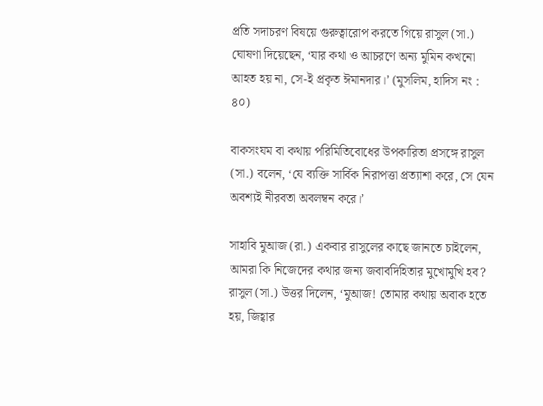প্রতি সদাচরণ বিষয়ে গুরুত্বারোপ করতে গিয়ে রাসুল (সা.) ঘোষণা দিয়েছেন, ‘যার কথা ও আচরণে অন্য মুমিন কখনো আহত হয় না, সে-ই প্রকৃত ঈমানদার।’ (মুসলিম, হাদিস নং : ৪০)

বাকসংযম বা কথায় পরিমিতিবোধের উপকারিতা প্রসঙ্গে রাসুল (সা.) বলেন, ‘যে ব্যক্তি সার্বিক নিরাপত্তা প্রত্যাশা করে, সে যেন অবশ্যই নীরবতা অবলম্বন করে।’

সাহাবি মুআজ (রা.) একবার রাসুলের কাছে জানতে চাইলেন, আমরা কি নিজেদের কথার জন্য জবাবদিহিতার মুখোমুখি হব? রাসুল (সা.) উত্তর দিলেন, ‘মুআজ! তোমার কথায় অবাক হতে হয়, জিহ্বার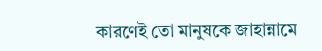কারণেই তো মানুষকে জাহান্নামে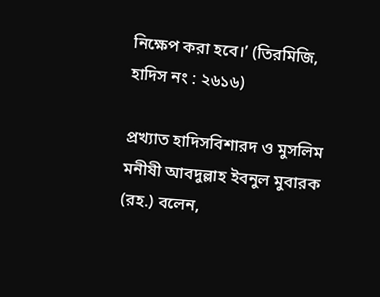নিক্ষেপ করা হবে।’ (তিরমিজি, হাদিস নং : ২৬১৬)

প্রখ্যাত হাদিসবিশারদ ও মুসলিম মনীষী আবদুল্লাহ ইবনুল মুবারক (রহ.) বলেন,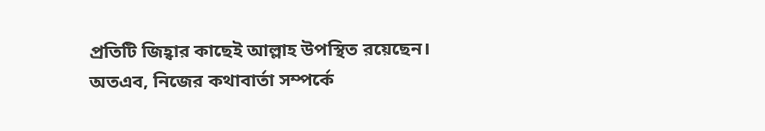প্রতিটি জিহ্বার কাছেই আল্লাহ উপস্থিত রয়েছেন। অতএব, নিজের কথাবার্তা সম্পর্কে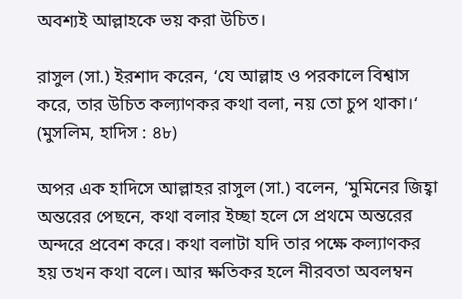অবশ্যই আল্লাহকে ভয় করা উচিত।

রাসুল (সা.) ইরশাদ করেন, ‘যে আল্লাহ ও পরকালে বিশ্বাস করে, তার উচিত কল্যাণকর কথা বলা, নয় তো চুপ থাকা।‘ (মুসলিম, হাদিস : ৪৮)

অপর এক হাদিসে আল্লাহর রাসুল (সা.) বলেন, ‘মুমিনের জিহ্বা অন্তরের পেছনে, কথা বলার ইচ্ছা হলে সে প্রথমে অন্তরের অন্দরে প্রবেশ করে। কথা বলাটা যদি তার পক্ষে কল্যাণকর হয় তখন কথা বলে। আর ক্ষতিকর হলে নীরবতা অবলম্বন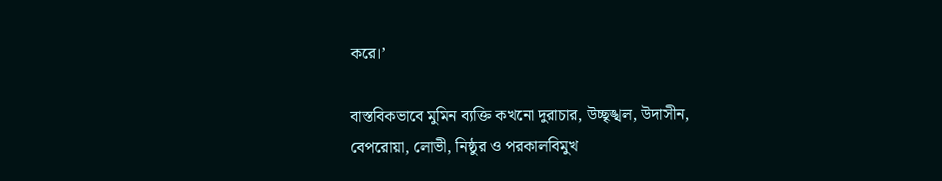করে।’

বাস্তবিকভাবে মুমিন ব্যক্তি কখনো দুরাচার, উচ্ছৃঙ্খল, উদাসীন, বেপরোয়া, লোভী, নিষ্ঠুর ও পরকালবিমুখ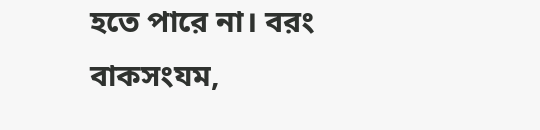হতে পারে না। বরং বাকসংযম,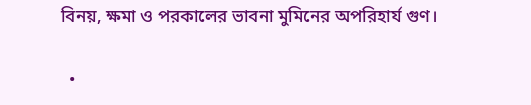বিনয়, ক্ষমা ও পরকালের ভাবনা মুমিনের অপরিহার্য গুণ।

  •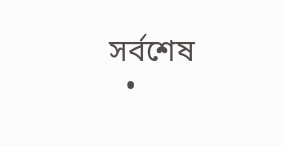সর্বশেষ
  •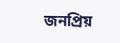জনপ্রিয়